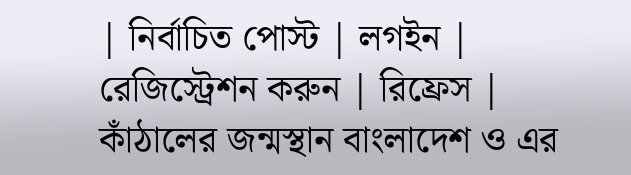| নির্বাচিত পোস্ট | লগইন | রেজিস্ট্রেশন করুন | রিফ্রেস |
কাঁঠালের জন্মস্থান বাংলাদেশ ও এর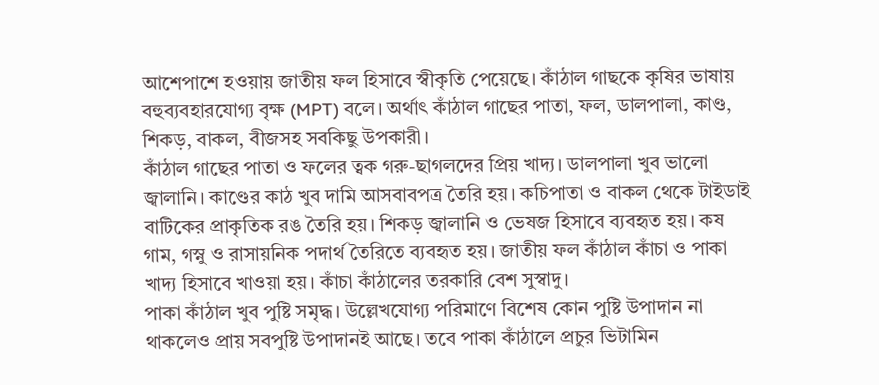আশেপাশে হওয়ায় জাতীয় ফল হিসাবে স্বীকৃতি পেয়েছে। কাঁঠাল গাছকে কৃষির ভাষায় বহুব্যবহারযোগ্য বৃক্ষ (MPT) বলে। অর্থাৎ কাঁঠাল গাছের পাতা, ফল, ডালপালা, কাণ্ড, শিকড়, বাকল, বীজসহ সবকিছু উপকারী।
কাঁঠাল গাছের পাতা ও ফলের ত্বক গরু-ছাগলদের প্রিয় খাদ্য। ডালপালা খুব ভালো জ্বালানি। কাণ্ডের কাঠ খুব দামি আসবাবপত্র তৈরি হয়। কচিপাতা ও বাকল থেকে টাইডাই বাটিকের প্রাকৃতিক রঙ তৈরি হয়। শিকড় জ্বালানি ও ভেষজ হিসাবে ব্যবহৃত হয়। কষ গাম, গস্নু ও রাসায়নিক পদার্থ তৈরিতে ব্যবহৃত হয়। জাতীয় ফল কাঁঠাল কাঁচা ও পাকা খাদ্য হিসাবে খাওয়া হয়। কাঁচা কাঁঠালের তরকারি বেশ সুস্বাদু।
পাকা কাঁঠাল খুব পুষ্টি সমৃদ্ধ। উল্লেখযোগ্য পরিমাণে বিশেষ কোন পুষ্টি উপাদান না থাকলেও প্রায় সবপুষ্টি উপাদানই আছে। তবে পাকা কাঁঠালে প্রচুর ভিটামিন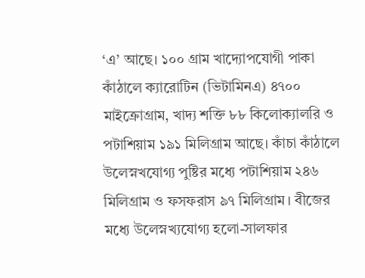‘এ’ আছে। ১০০ গ্রাম খাদ্যোপযোগী পাকা কাঁঠালে ক্যারোটিন (ভিটামিনএ) ৪৭০০ মাইক্রোগ্রাম, খাদ্য শক্তি ৮৮ কিলোক্যালরি ও পটাশিয়াম ১৯১ মিলিগ্রাম আছে। কাঁচা কাঁঠালে উলেস্নখযোগ্য পুষ্টির মধ্যে পটাশিয়াম ২৪৬ মিলিগ্রাম ও ফসফরাস ৯৭ মিলিগ্রাম। বীজের মধ্যে উলেস্নখ্যযোগ্য হলো-সালফার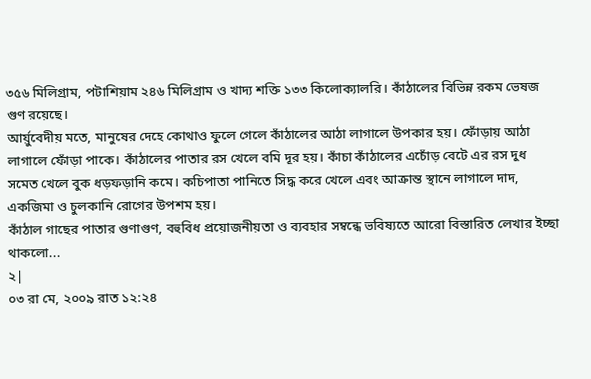৩৫৬ মিলিগ্রাম, পটাশিয়াম ২৪৬ মিলিগ্রাম ও খাদ্য শক্তি ১৩৩ কিলোক্যালরি। কাঁঠালের বিভিন্ন রকম ভেষজ গুণ রয়েছে।
আর্য়ুবেদীয় মতে, মানুষের দেহে কোথাও ফুলে গেলে কাঁঠালের আঠা লাগালে উপকার হয়। ফোঁড়ায় আঠা লাগালে ফোঁড়া পাকে। কাঁঠালের পাতার রস খেলে বমি দূর হয়। কাঁচা কাঁঠালের এচোঁড় বেটে এর রস দুধ সমেত খেলে বুক ধড়ফড়ানি কমে। কচিপাতা পানিতে সিদ্ধ করে খেলে এবং আক্রান্ত স্থানে লাগালে দাদ, একজিমা ও চুলকানি রোগের উপশম হয়।
কাঁঠাল গাছের পাতার গুণাগুণ, বহুবিধ প্রয়োজনীয়তা ও ব্যবহার সম্বন্ধে ভবিষ্যতে আরো বিস্তারিত লেখার ইচ্ছা থাকলো...
২|
০৩ রা মে, ২০০৯ রাত ১২:২৪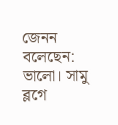জেনন বলেছেন: ভালো। সামু ব্লগে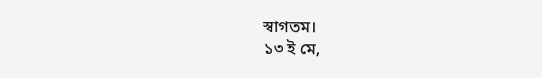স্বাগতম।
১৩ ই মে,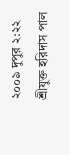২০০৯ দুপুর ২:২২
শ্রীযুক্ত হরিদাস পাল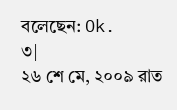বলেছেন: Ok.
৩|
২৬ শে মে, ২০০৯ রাত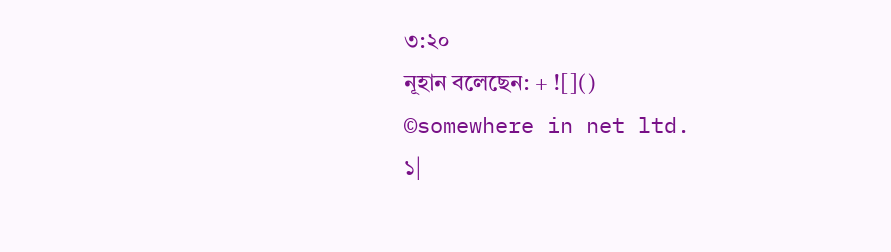৩:২০
নূহান বলেছেন: + ![]()
©somewhere in net ltd.
১|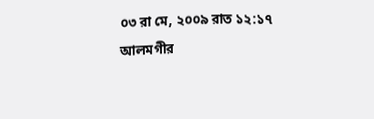০৩ রা মে, ২০০৯ রাত ১২:১৭
আলমগীর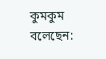কুমকুম বলেছেন: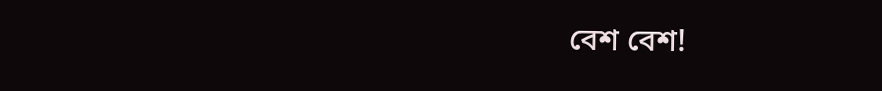বেশ বেশ!